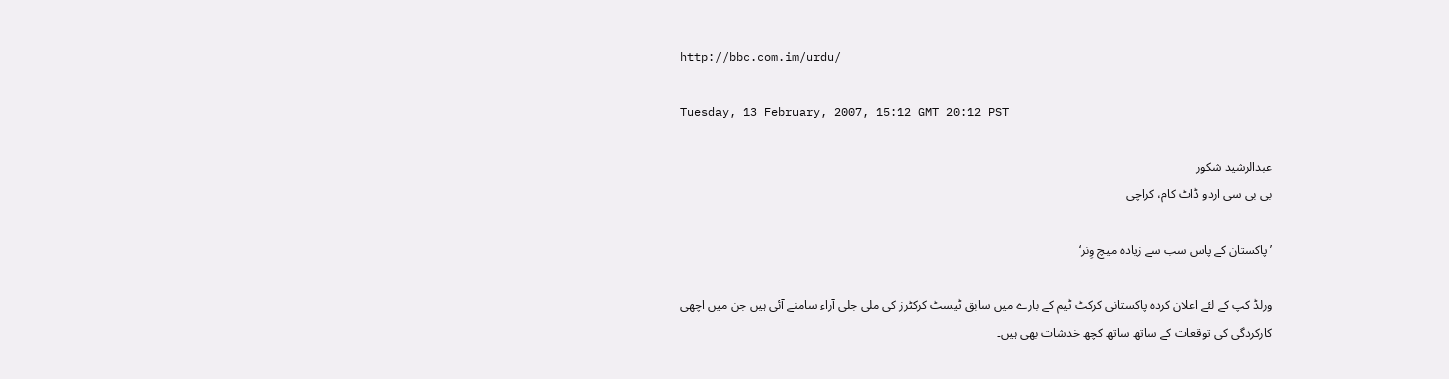http://bbc.com.im/urdu/

Tuesday, 13 February, 2007, 15:12 GMT 20:12 PST

عبدالرشید شکور
بی بی سی اردو ڈاٹ کام، کراچی

’پاکستان کے پاس سب سے زیادہ میچ وِنر‘

ورلڈ کپ کے لئے اعلان کردہ پاکستانی کرکٹ ٹیم کے بارے میں سابق ٹیسٹ کرکٹرز کی ملی جلی آراء سامنے آئی ہیں جن میں اچھی کارکردگی کی توقعات کے ساتھ ساتھ کچھ خدشات بھی ہیں۔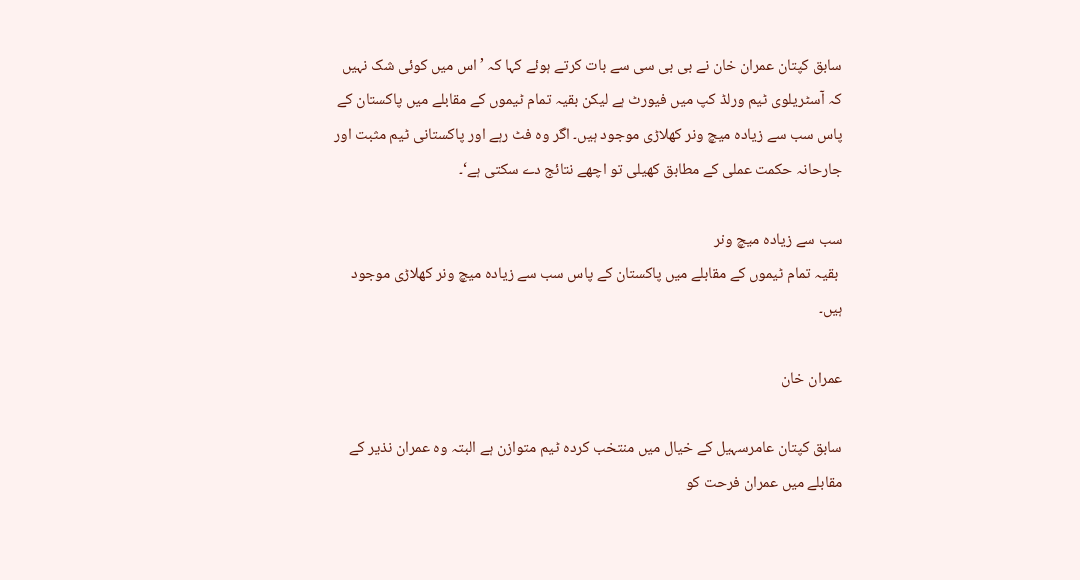سابق کپتان عمران خان نے بی بی سی سے بات کرتے ہوئے کہا کہ ’اس میں کوئی شک نہیں کہ آسٹریلوی ٹیم ورلڈ کپ میں فیورٹ ہے لیکن بقیہ تمام ٹیموں کے مقابلے میں پاکستان کے پاس سب سے زیادہ میچ ونر کھلاڑی موجود ہیں۔ اگر وہ فٹ رہے اور پاکستانی ٹیم مثبت اور جارحانہ حکمت عملی کے مطابق کھیلی تو اچھے نتائج دے سکتی ہے‘۔

سب سے زیادہ میچ ونر
 بقیہ تمام ٹیموں کے مقابلے میں پاکستان کے پاس سب سے زیادہ میچ ونر کھلاڑی موجود ہیں۔

عمران خان

سابق کپتان عامرسہیل کے خیال میں منتخب کردہ ٹیم متوازن ہے البتہ وہ عمران نذیر کے مقابلے میں عمران فرحت کو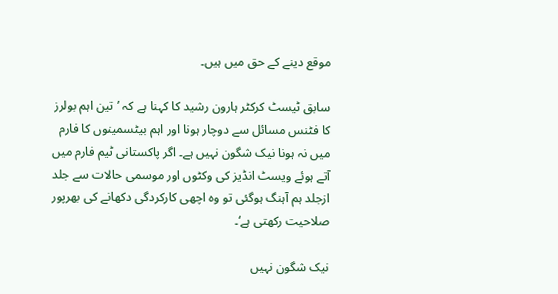موقع دینے کے حق میں ہیں۔

سابق ٹیسٹ کرکٹر ہارون رشید کا کہنا ہے کہ ’تین اہم بولرز کا فٹنس مسائل سے دوچار ہونا اور اہم بیٹسمینوں کا فارم میں نہ ہونا نیک شگون نہیں ہے۔ اگر پاکستانی ٹیم فارم میں آتے ہوئے ویسٹ انڈیز کی وکٹوں اور موسمی حالات سے جلد ازجلد ہم آہنگ ہوگئی تو وہ اچھی کارکردگی دکھانے کی بھرپور صلاحیت رکھتی ہے‘۔

نیک شگون نہیں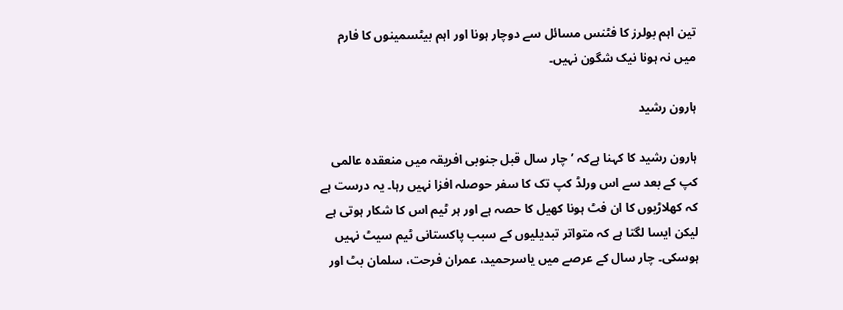تین اہم بولرز کا فٹنس مسائل سے دوچار ہونا اور اہم بیٹسمینوں کا فارم میں نہ ہونا نیک شگون نہیں۔

ہارون رشید

ہارون رشید کا کہنا ہےکہ ’چار سال قبل جنوبی افریقہ میں منعقدہ عالمی کپ کے بعد سے اس ورلڈ کپ تک کا سفر حوصلہ افزا نہیں رہا۔ یہ درست ہے کہ کھلاڑیوں کا ان فٹ ہونا کھیل کا حصہ ہے اور ہر ٹیم اس کا شکار ہوتی ہے لیکن ایسا لگتا ہے کہ متواتر تبدیلیوں کے سبب پاکستانی ٹیم سیٹ نہیں ہوسکی۔ چار سال کے عرصے میں یاسرحمید، عمران فرحت، سلمان بٹ اور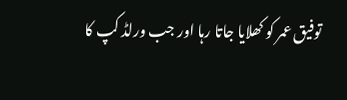توفیق عمر کو کھلایا جاتا رہا اور جب ورلڈ کپ کا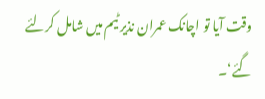وقت آیا تو اچانک عمران نذیر ٹیم میں شامل کرلئے گئے‘۔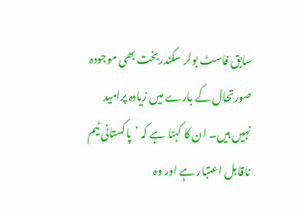سابق فاسٹ بولر سکندربخت بھی موجودہ صورتحال کے بارے میں زیادہ پرامید نہیں ہیں۔ ان کا کہنا ہے کہ ’پاکستانی ٹیم ناقابل اعتبار ہے اور وہ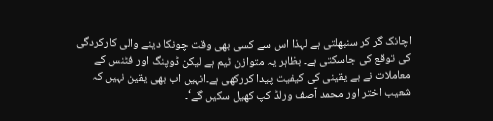اچانک گر کر سنبھلتی ہے لہذا اس سے کسی بھی وقت چونکا دینے والی کارکردگی کی توقع کی جاسکتی ہے۔ بظاہر یہ متوازن ٹیم ہے لیکن ڈوپنگ اور فٹنس کے معاملات نے بے یقینی کی کیفیت پیدا کررکھی ہے۔انہیں اب بھی یقین نہیں کہ شعیب اختر اور محمد آصف ورلڈ کپ کھیل سکیں گے‘۔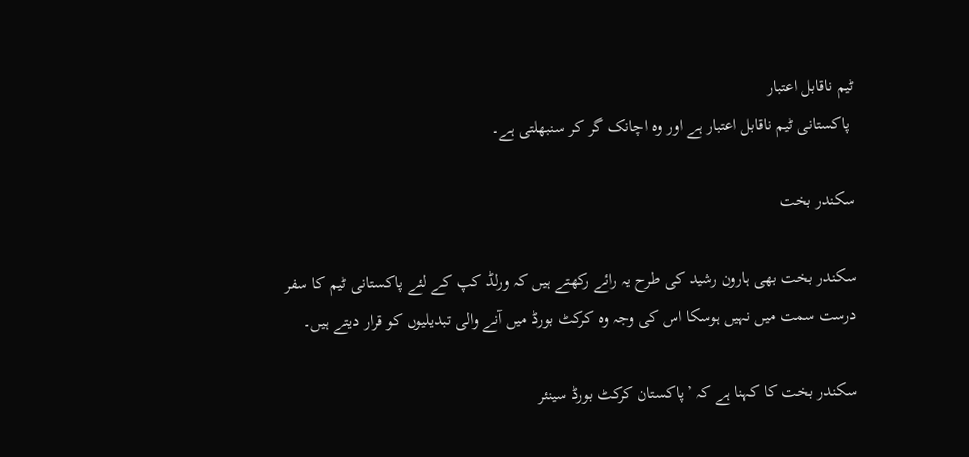ٹیم ناقابل اعتبار
 پاکستانی ٹیم ناقابل اعتبار ہے اور وہ اچانک گر کر سنبھلتی ہے۔

سکندر بخت

سکندر بخت بھی ہارون رشید کی طرح یہ رائے رکھتے ہیں کہ ورلڈ کپ کے لئے پاکستانی ٹیم کا سفر درست سمت میں نہیں ہوسکا اس کی وجہ وہ کرکٹ بورڈ میں آنے والی تبدیلیوں کو قرار دیتے ہیں۔

سکندر بخت کا کہنا ہے کہ ’پاکستان کرکٹ بورڈ سینئر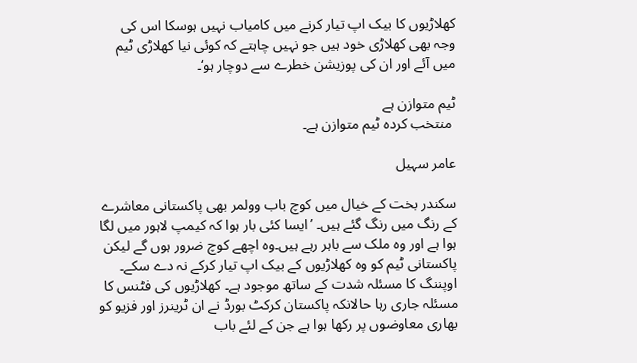کھلاڑیوں کا بیک اپ تیار کرنے میں کامیاب نہیں ہوسکا اس کی وجہ بھی کھلاڑی خود ہیں جو نہیں چاہتے کہ کوئی نیا کھلاڑی ٹیم میں آئے اور ان کی پوزیشن خطرے سے دوچار ہو‘۔

ٹیم متوازن ہے
 منتخب کردہ ٹیم متوازن ہے۔

عامر سہیل

سکندر بخت کے خیال میں کوچ باب وولمر بھی پاکستانی معاشرے کے رنگ میں رنگ گئے ہیں۔ ’ایسا کئی بار ہوا کہ کیمپ لاہور میں لگا ہوا ہے اور وہ ملک سے باہر رہے ہیں۔وہ اچھے کوچ ضرور ہوں گے لیکن پاکستانی ٹیم کو وہ کھلاڑیوں کے بیک اپ تیار کرکے نہ دے سکے۔ اوپننگ کا مسئلہ شدت کے ساتھ موجود ہے۔ کھلاڑیوں کی فٹنس کا مسئلہ جاری رہا حالانکہ پاکستان کرکٹ بورڈ نے ان ٹرینرز اور فزیو کو بھاری معاوضوں پر رکھا ہوا ہے جن کے لئے باب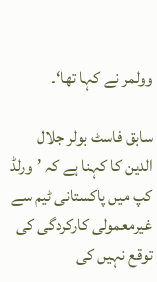وولمر نے کہا تھا‘۔

سابق فاسٹ بولر جلال الدین کا کہنا ہے کہ ’ورلڈ کپ میں پاکستانی ٹیم سے غیرمعمولی کارکردگی کی توقع نہیں کی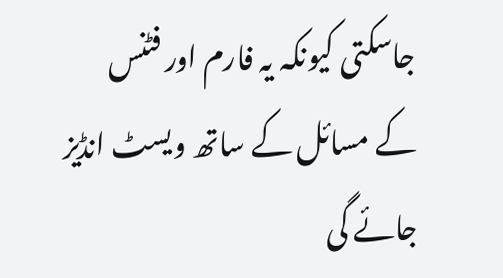جاسکتی کیونکہ یہ فارم اور فٹنس کے مسائل کے ساتھ ویسٹ انڈیز جائے گی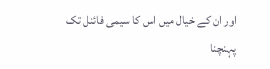اور ان کے خیال میں اس کا سیمی فائنل تک پہنچنا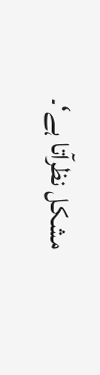مشکل نظرآتا ہے‘۔